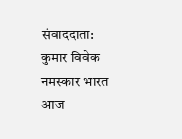संवाददाता: कुमार विवेक नमस्कार भारत
आज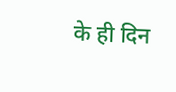के ही दिन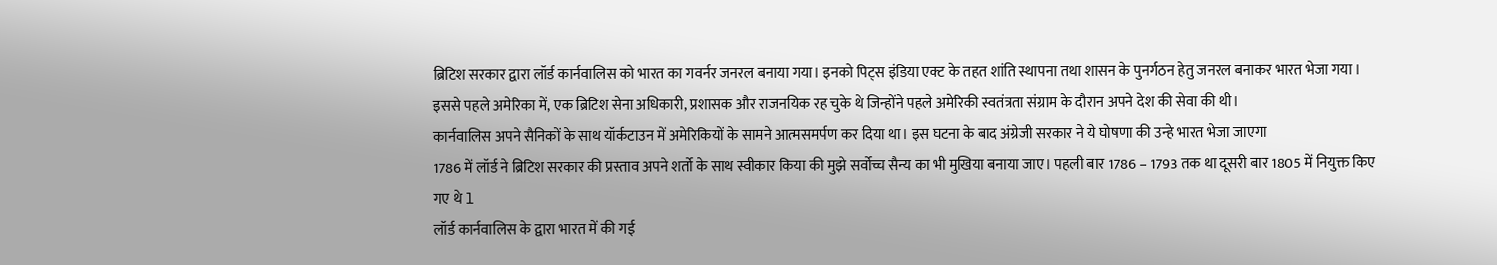ब्रिटिश सरकार द्वारा लॉर्ड कार्नवालिस को भारत का गवर्नर जनरल बनाया गया। इनको पिट्स इंडिया एक्ट के तहत शांति स्थापना तथा शासन के पुनर्गठन हेतु जनरल बनाकर भारत भेजा गया ।
इससे पहले अमेरिका में, एक ब्रिटिश सेना अधिकारी, प्रशासक और राजनयिक रह चुके थे जिन्होंने पहले अमेरिकी स्वतंत्रता संग्राम के दौरान अपने देश की सेवा की थी।
कार्नवालिस अपने सैनिकों के साथ यॉर्कटाउन में अमेरिकियों के सामने आत्मसमर्पण कर दिया था। इस घटना के बाद अंग्रेजी सरकार ने ये घोषणा की उन्हे भारत भेजा जाएगा
1786 में लॉर्ड ने ब्रिटिश सरकार की प्रस्ताव अपने शर्तो के साथ स्वीकार किया की मुझे सर्वोच्च सैन्य का भी मुखिया बनाया जाए। पहली बार 1786 – 1793 तक था दूसरी बार 1805 में नियुक्त किए गए थे l
लॉर्ड कार्नवालिस के द्वारा भारत में की गई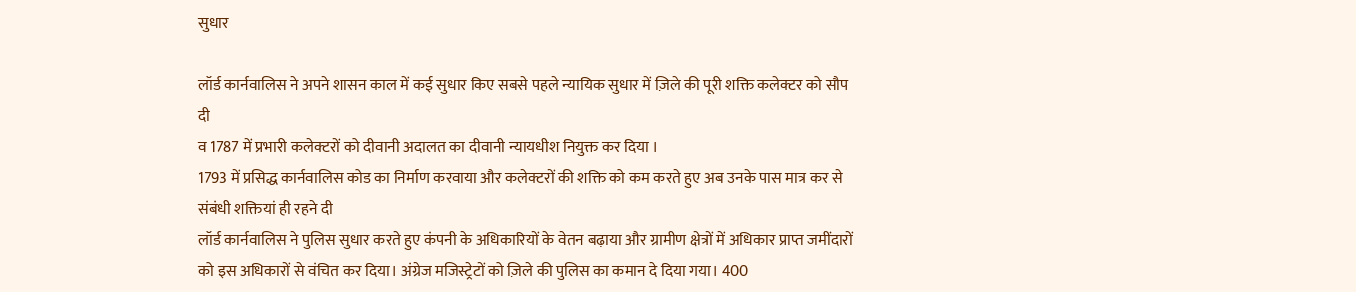सुधार

लॉर्ड कार्नवालिस ने अपने शासन काल में कई सुधार किए सबसे पहले न्यायिक सुधार में ज़िले की पूरी शक्ति कलेक्टर को सौप दी
व 1787 में प्रभारी कलेक्टरों को दीवानी अदालत का दीवानी न्यायधीश नियुक्त कर दिया ।
1793 में प्रसिद्ध कार्नवालिस कोड का निर्माण करवाया और कलेक्टरों की शक्ति को कम करते हुए अब उनके पास मात्र कर से संबंधी शक्तियां ही रहने दी
लॉर्ड कार्नवालिस ने पुलिस सुधार करते हुए कंपनी के अधिकारियों के वेतन बढ़ाया और ग्रामीण क्षेत्रों में अधिकार प्राप्त जमींदारों को इस अधिकारों से वंचित कर दिया। अंग्रेज मजिस्ट्रेटों को ज़िले की पुलिस का कमान दे दिया गया। 400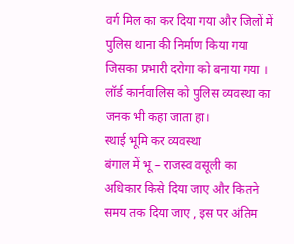वर्ग मिल का कर दिया गया और जिलों में पुलिस थाना की निर्माण किया गया जिसका प्रभारी दरोगा को बनाया गया । लॉर्ड कार्नवालिस को पुलिस व्यवस्था का जनक भी कहा जाता हा।
स्थाई भूमि कर व्यवस्था
बंगाल में भू – राजस्व वसूली का अधिकार किसे दिया जाए और कितने समय तक दिया जाए , इस पर अंतिम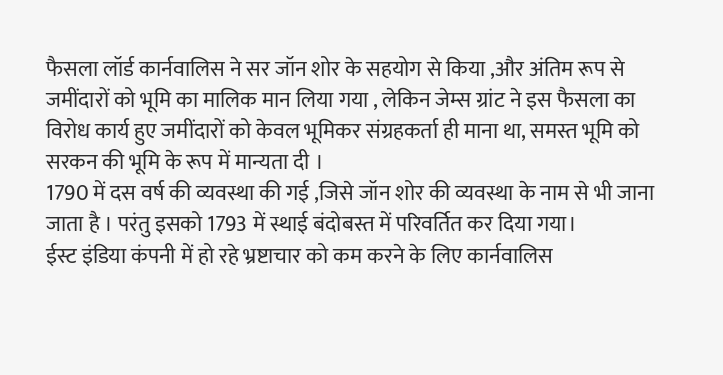फैसला लॉर्ड कार्नवालिस ने सर जॉन शोर के सहयोग से किया ,और अंतिम रूप से जमींदारों को भूमि का मालिक मान लिया गया , लेकिन जेम्स ग्रांट ने इस फैसला का विरोध कार्य हुए जमींदारों को केवल भूमिकर संग्रहकर्ता ही माना था, समस्त भूमि को सरकन की भूमि के रूप में मान्यता दी ।
1790 में दस वर्ष की व्यवस्था की गई ,जिसे जॉन शोर की व्यवस्था के नाम से भी जाना जाता है । परंतु इसको 1793 में स्थाई बंदोबस्त में परिवर्तित कर दिया गया।
ईस्ट इंडिया कंपनी में हो रहे भ्रष्टाचार को कम करने के लिए कार्नवालिस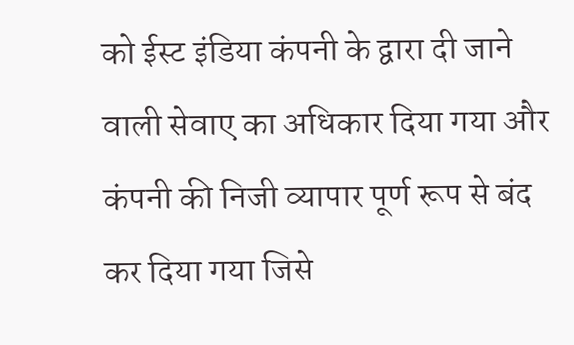को ईस्ट इंडिया कंपनी के द्वारा दी जाने वाली सेवाए का अधिकार दिया गया और कंपनी की निजी व्यापार पूर्ण रूप से बंद कर दिया गया जिसे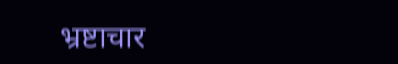भ्रष्टाचार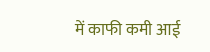में काफी कमी आई